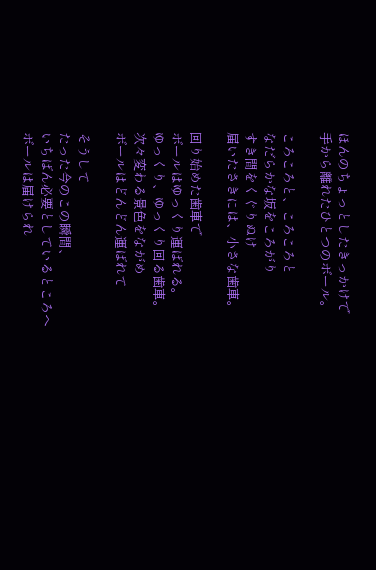ほんのちょっとしたきっかけで
手から離れたひとつのボール。

ころころと、ころころと
なだらかな坂をころがり
すき間をくぐりぬけ
届いたさきには、小さな歯車。

回り始めた歯車で
ボールはゆっくり運ばれる。
ゆっくり、ゆっくり回る歯車。
次々変わる景色をながめ
ボールはどんどん運ばれて

そうして
たった今のこの瞬間、
いちばん必要としているところへ
ボールは届けられ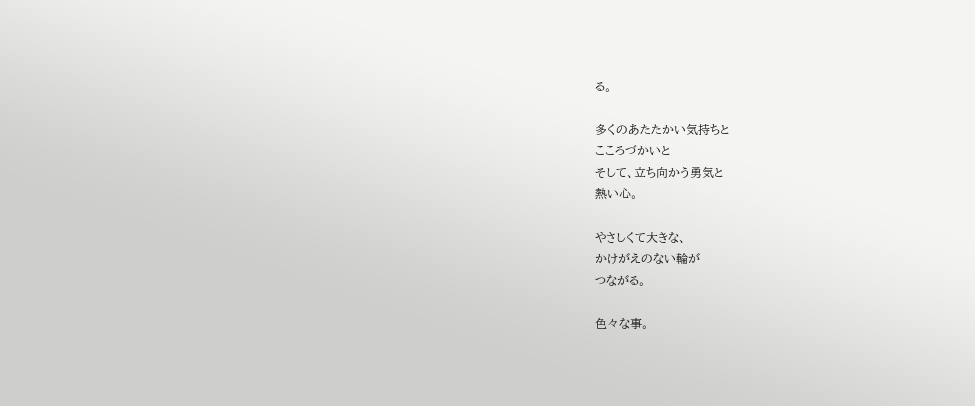る。

多くのあたたかい気持ちと
こころづかいと
そして、立ち向かう勇気と
熱い心。

やさしくて大きな、
かけがえのない輪が
つながる。

色々な事。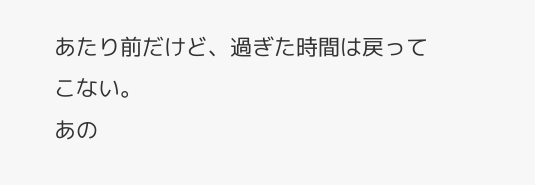あたり前だけど、過ぎた時間は戻ってこない。
あの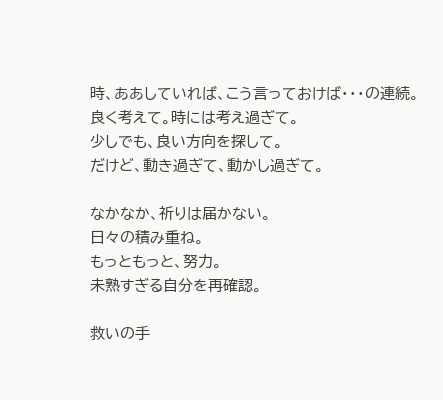時、ああしていれば、こう言っておけば・・・の連続。
良く考えて。時には考え過ぎて。
少しでも、良い方向を探して。
だけど、動き過ぎて、動かし過ぎて。

なかなか、祈りは届かない。
日々の積み重ね。
もっともっと、努力。
未熟すぎる自分を再確認。

救いの手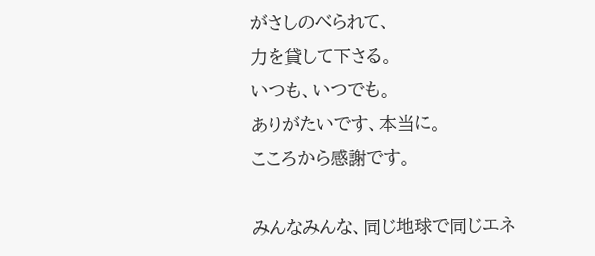がさしのべられて、
力を貸して下さる。
いつも、いつでも。
ありがたいです、本当に。
こころから感謝です。

みんなみんな、同じ地球で同じエネ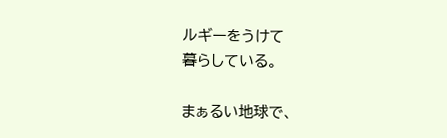ルギーをうけて
暮らしている。

まぁるい地球で、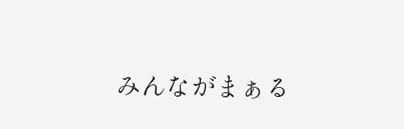みんながまぁる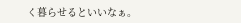く暮らせるといいなぁ。